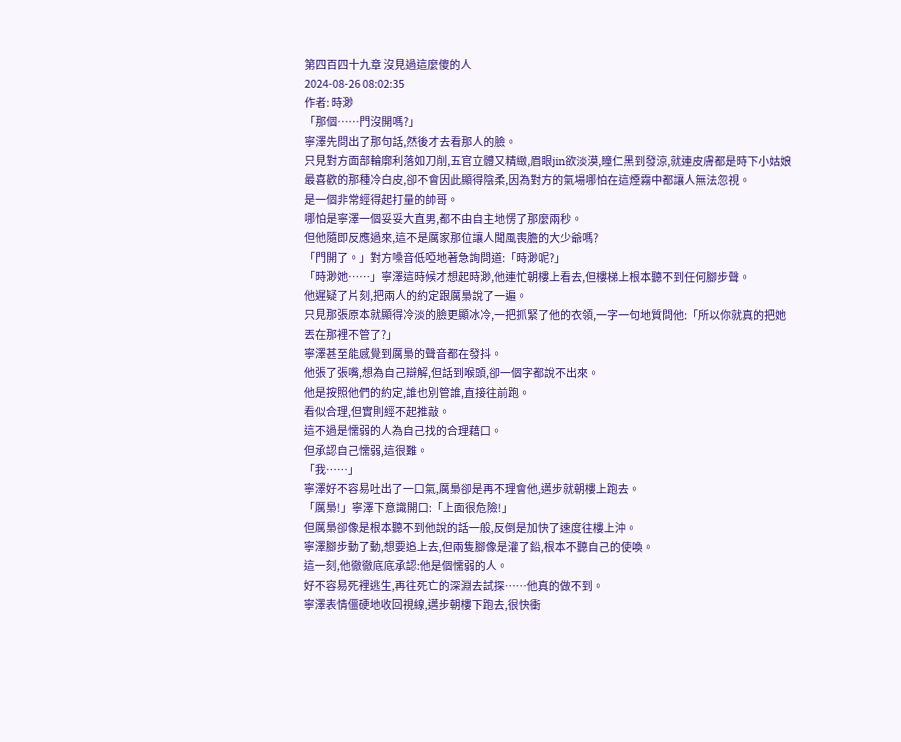第四百四十九章 沒見過這麼傻的人
2024-08-26 08:02:35
作者: 時渺
「那個……門沒開嗎?」
寧澤先問出了那句話,然後才去看那人的臉。
只見對方面部輪廓利落如刀削,五官立體又精緻,眉眼jin欲淡漠,瞳仁黑到發涼,就連皮膚都是時下小姑娘最喜歡的那種冷白皮,卻不會因此顯得陰柔,因為對方的氣場哪怕在這煙霧中都讓人無法忽視。
是一個非常經得起打量的帥哥。
哪怕是寧澤一個妥妥大直男,都不由自主地愣了那麼兩秒。
但他隨即反應過來,這不是厲家那位讓人聞風喪膽的大少爺嗎?
「門開了。」對方嗓音低啞地著急詢問道:「時渺呢?」
「時渺她……」寧澤這時候才想起時渺,他連忙朝樓上看去,但樓梯上根本聽不到任何腳步聲。
他遲疑了片刻,把兩人的約定跟厲梟說了一遍。
只見那張原本就顯得冷淡的臉更顯冰冷,一把抓緊了他的衣領,一字一句地質問他:「所以你就真的把她丟在那裡不管了?」
寧澤甚至能感覺到厲梟的聲音都在發抖。
他張了張嘴,想為自己辯解,但話到喉頭,卻一個字都說不出來。
他是按照他們的約定,誰也別管誰,直接往前跑。
看似合理,但實則經不起推敲。
這不過是懦弱的人為自己找的合理藉口。
但承認自己懦弱,這很難。
「我……」
寧澤好不容易吐出了一口氣,厲梟卻是再不理會他,邁步就朝樓上跑去。
「厲梟!」寧澤下意識開口:「上面很危險!」
但厲梟卻像是根本聽不到他說的話一般,反倒是加快了速度往樓上沖。
寧澤腳步動了動,想要追上去,但兩隻腳像是灌了鉛,根本不聽自己的使喚。
這一刻,他徹徹底底承認:他是個懦弱的人。
好不容易死裡逃生,再往死亡的深淵去試探……他真的做不到。
寧澤表情僵硬地收回視線,邁步朝樓下跑去,很快衝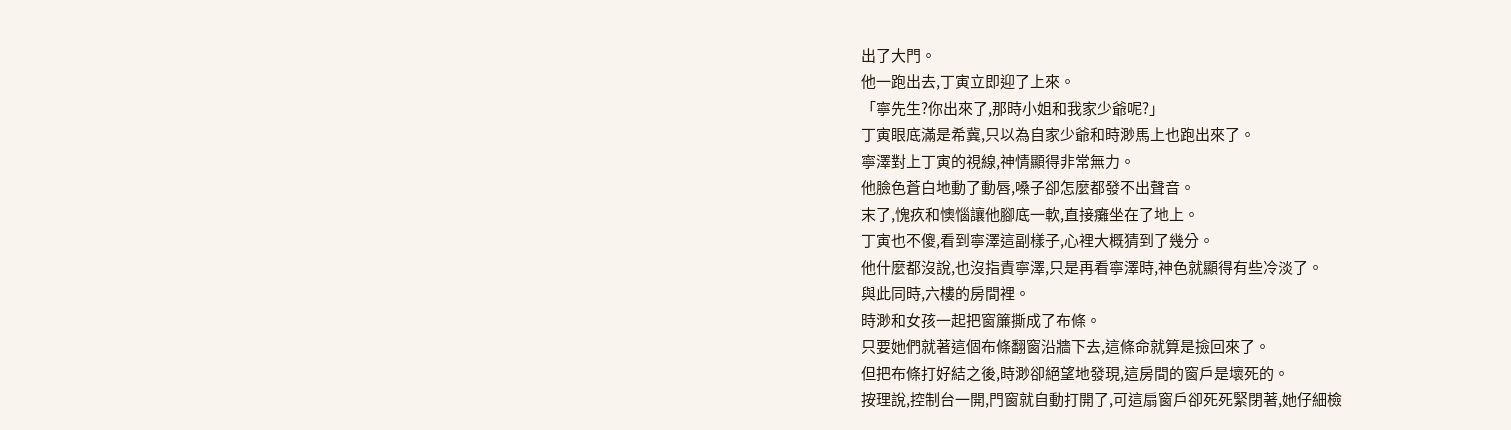出了大門。
他一跑出去,丁寅立即迎了上來。
「寧先生?你出來了,那時小姐和我家少爺呢?」
丁寅眼底滿是希冀,只以為自家少爺和時渺馬上也跑出來了。
寧澤對上丁寅的視線,神情顯得非常無力。
他臉色蒼白地動了動唇,嗓子卻怎麼都發不出聲音。
末了,愧疚和懊惱讓他腳底一軟,直接癱坐在了地上。
丁寅也不傻,看到寧澤這副樣子,心裡大概猜到了幾分。
他什麼都沒說,也沒指責寧澤,只是再看寧澤時,神色就顯得有些冷淡了。
與此同時,六樓的房間裡。
時渺和女孩一起把窗簾撕成了布條。
只要她們就著這個布條翻窗沿牆下去,這條命就算是撿回來了。
但把布條打好結之後,時渺卻絕望地發現,這房間的窗戶是壞死的。
按理說,控制台一開,門窗就自動打開了,可這扇窗戶卻死死緊閉著,她仔細檢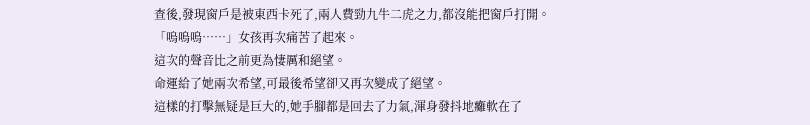查後,發現窗戶是被東西卡死了,兩人費勁九牛二虎之力,都沒能把窗戶打開。
「嗚嗚嗚……」女孩再次痛苦了起來。
這次的聲音比之前更為悽厲和絕望。
命運給了她兩次希望,可最後希望卻又再次變成了絕望。
這樣的打擊無疑是巨大的,她手腳都是回去了力氣,渾身發抖地癱軟在了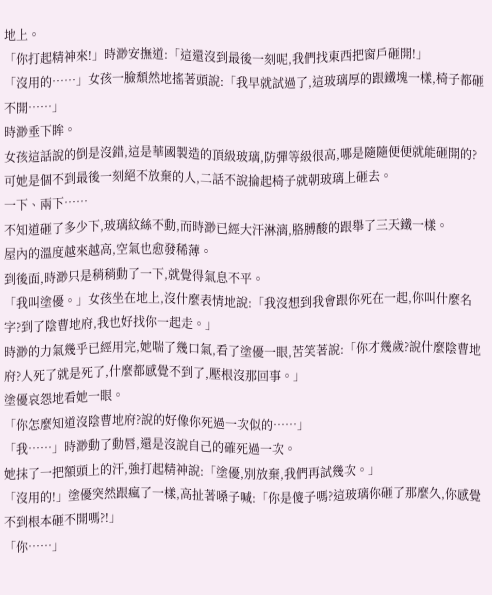地上。
「你打起精神來!」時渺安撫道:「這還沒到最後一刻呢,我們找東西把窗戶砸開!」
「沒用的……」女孩一臉頹然地搖著頭說:「我早就試過了,這玻璃厚的跟鐵塊一樣,椅子都砸不開……」
時渺垂下眸。
女孩這話說的倒是沒錯,這是華國製造的頂級玻璃,防彈等級很高,哪是隨隨便便就能砸開的?
可她是個不到最後一刻絕不放棄的人,二話不說掄起椅子就朝玻璃上砸去。
一下、兩下……
不知道砸了多少下,玻璃紋絲不動,而時渺已經大汗淋漓,胳膊酸的跟舉了三天鐵一樣。
屋內的溫度越來越高,空氣也愈發稀薄。
到後面,時渺只是稍稍動了一下,就覺得氣息不平。
「我叫塗優。」女孩坐在地上,沒什麼表情地說:「我沒想到我會跟你死在一起,你叫什麼名字?到了陰曹地府,我也好找你一起走。」
時渺的力氣幾乎已經用完,她喘了幾口氣,看了塗優一眼,苦笑著說:「你才幾歲?說什麼陰曹地府?人死了就是死了,什麼都感覺不到了,壓根沒那回事。」
塗優哀怨地看她一眼。
「你怎麼知道沒陰曹地府?說的好像你死過一次似的……」
「我……」時渺動了動唇,還是沒說自己的確死過一次。
她抹了一把額頭上的汗,強打起精神說:「塗優,別放棄,我們再試幾次。」
「沒用的!」塗優突然跟瘋了一樣,高扯著嗓子喊:「你是傻子嗎?這玻璃你砸了那麼久,你感覺不到根本砸不開嗎?!」
「你……」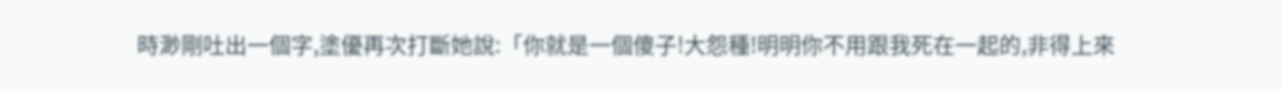時渺剛吐出一個字,塗優再次打斷她說:「你就是一個傻子!大怨種!明明你不用跟我死在一起的,非得上來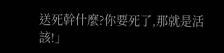送死幹什麼?你要死了,那就是活該!」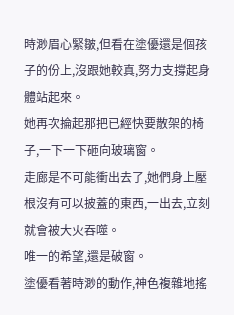時渺眉心緊皺,但看在塗優還是個孩子的份上,沒跟她較真,努力支撐起身體站起來。
她再次掄起那把已經快要散架的椅子,一下一下砸向玻璃窗。
走廊是不可能衝出去了,她們身上壓根沒有可以披蓋的東西,一出去,立刻就會被大火吞噬。
唯一的希望,還是破窗。
塗優看著時渺的動作,神色複雜地搖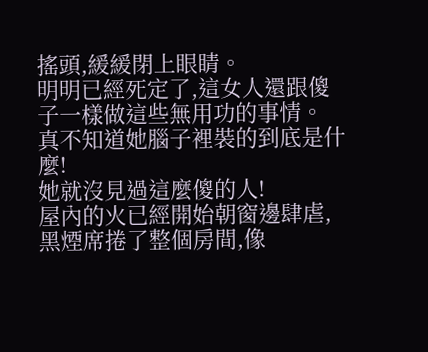搖頭,緩緩閉上眼睛。
明明已經死定了,這女人還跟傻子一樣做這些無用功的事情。
真不知道她腦子裡裝的到底是什麼!
她就沒見過這麼傻的人!
屋內的火已經開始朝窗邊肆虐,黑煙席捲了整個房間,像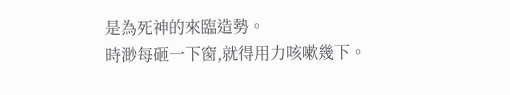是為死神的來臨造勢。
時渺每砸一下窗,就得用力咳嗽幾下。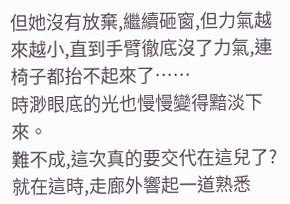但她沒有放棄,繼續砸窗,但力氣越來越小,直到手臂徹底沒了力氣,連椅子都抬不起來了……
時渺眼底的光也慢慢變得黯淡下來。
難不成,這次真的要交代在這兒了?
就在這時,走廊外響起一道熟悉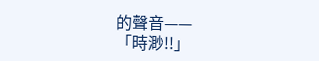的聲音——
「時渺!!」